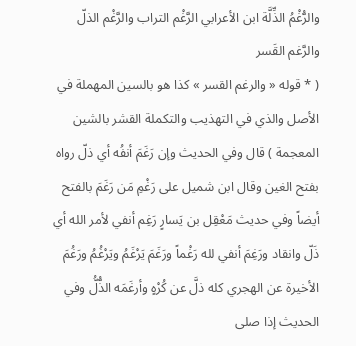والرُّغْمُ الذِّلَّة ابن الأعرابي الرَّغْم التراب والرَّغْم الذلّ والرَّغم القَسر
( * قوله « والرغم القسر » كذا هو بالسين المهملة في الأصل والذي في التهذيب والتكملة القشر بالشين المعجمة ) قال وفي الحديث وإن رَغَمَ أنفُه أي ذلّ رواه بفتح الغين وقال ابن شميل على رَغْمِ مَن رَغَمَ بالفتح أيضاً وفي حديث مَعْقِل بن يَسارٍ رَغِم أنفي لأمر الله أي ذَلّ وانقاد ورَغِمَ أنفي لله رَغْماً ورَغَمَ يَرْغَمُ ويَرْغُمُ ورَغُمَ الأخيرة عن الهجري كله ذلَّ عن كُرْهٍ وأرغَمَه الذُّلُّ وفي الحديث إذا صلى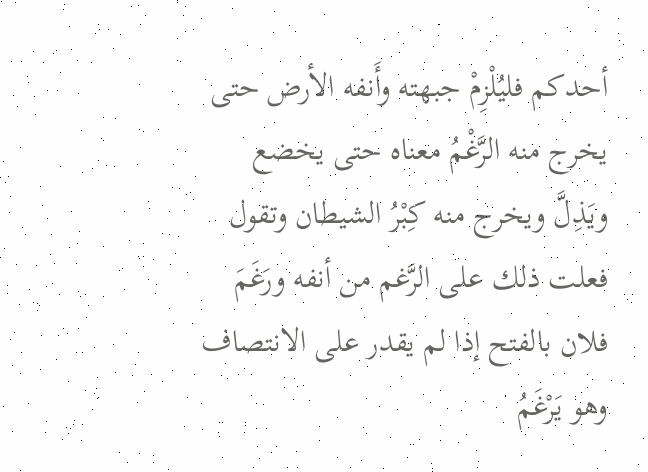أحدكم فليُلْزِمْ جبهته وأَنفه الأرض حتى يخرج منه الرَّغْمُ معناه حتى يخضع ويَذِلَّ ويخرج منه كِبْرُ الشيطان وتقول فعلت ذلك على الرَّغم من أنفه ورَغَمَ فلان بالفتح إذا لم يقدر على الانتصاف وهو يَرْغَمُ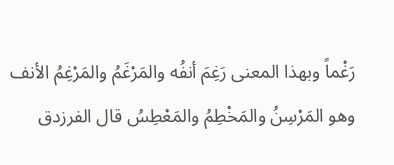رَغْماً وبهذا المعنى رَغِمَ أنفُه والمَرْغَمُ والمَرْغِمُ الأنف وهو المَرْسِنُ والمَخْطِمُ والمَعْطِسُ قال الفرزدق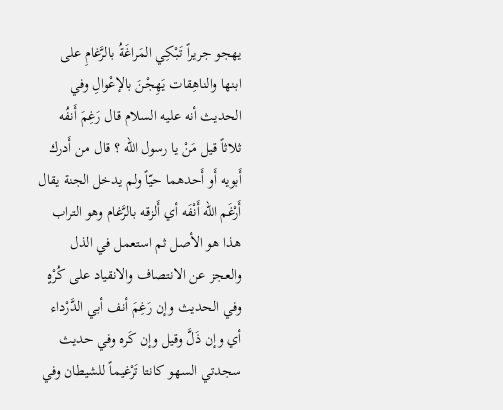يهجو جريراً تَبْكِي المَراغَةُ بالرَّغامِ على ابنها والناهِقات يَهِجْنَ بالإعْوالِ وفي الحديث أنه عليه السلام قال رَغِمَ أَنفُه ثلاثاً قيل مَنْ يا رسول الله ؟ قال من أَدرك أَبويه أَو أَحدهما حيّاً ولم يدخل الجنة يقال أَرْغَم الله أَنْفَه أي أَلزقه بالرَّغام وهو التراب هذا هو الأصل ثم استعمل في الذل والعجز عن الانتصاف والانقياد على كُرْهٍ وفي الحديث وإن رَغِمَ أنف أبي الدَّرْداء أي وإن ذَلَّ وقيل وإن كَره وفي حديث سجدتي السهو كانتا تَرْغيماً للشيطان وفي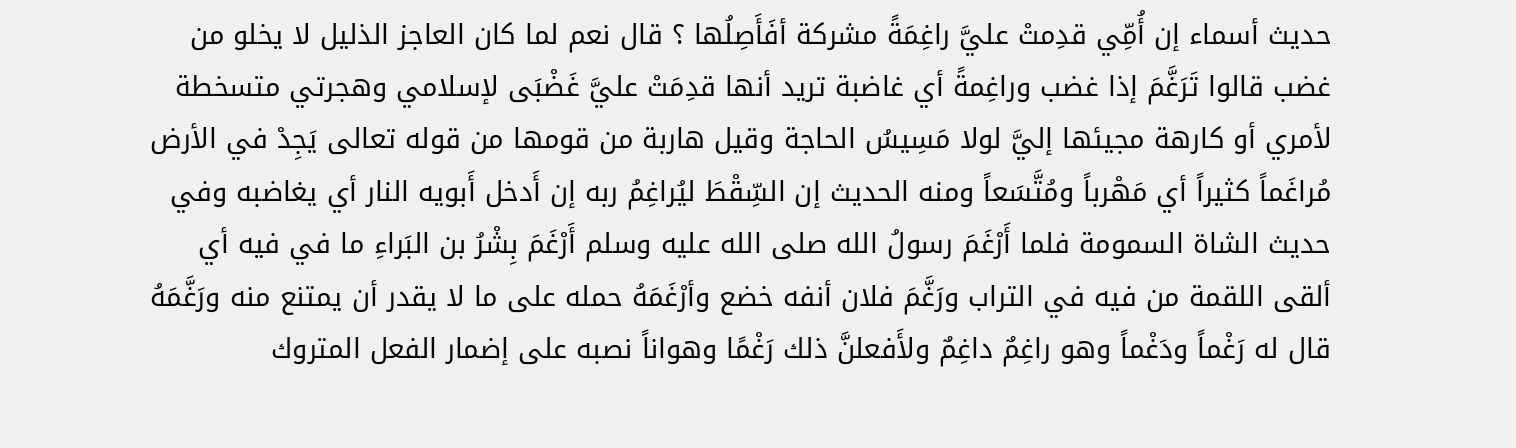حديث أسماء إن أُمِّي قدِمتْ عليَّ راغِمَةً مشركة أفَأَصِلُها ؟ قال نعم لما كان العاجز الذليل لا يخلو من غضب قالوا تَرَغَّمَ إذا غضب وراغِمةً أي غاضبة تريد أنها قدِمَتْ عليَّ غَضْبَى لإسلامي وهجرتي متسخطة لأمري أو كارهة مجيئها إليَّ لولا مَسِيسُ الحاجة وقيل هاربة من قومها من قوله تعالى يَجِدْ في الأرض مُراغَماً كثيراً أي مَهْرباً ومُتَّسَعاً ومنه الحديث إن السِّقْطَ ليُراغِمُ ربه إن أَدخل أَبويه النار أي يغاضبه وفي حديث الشاة السمومة فلما أَرْغَمَ رسولُ الله صلى الله عليه وسلم أَرْغَمَ بِشْرُ بن البَراءِ ما في فيه أي ألقى اللقمة من فيه في التراب ورَغَّمَ فلان أنفه خضع وأرْغَمَهُ حمله على ما لا يقدر أن يمتنع منه ورَغَّمَهُ قال له رَغْماً ودَغْماً وهو راغِمٌ داغِمٌ ولأَفعلنَّ ذلك رَغْمًا وهواناً نصبه على إضمار الفعل المتروك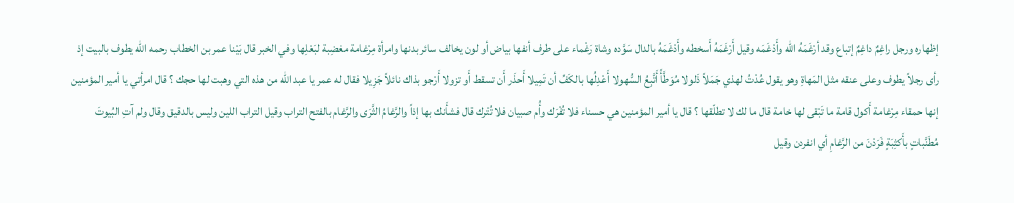إظهاره ورجل راغِمٌ داغِمٌ إتباع وقد أرْغَمَهُ الله وأَدْغَمَه وقيل أَرْغَمَهُ أَسخطه وأَدْغَمَهُ بالدال سَوَّده وشاة رَغْماء على طرف أنفها بياض أو لون يخالف سائر بدنها وامرأة مِرْغامة مغضِبة لبَعْلِها وفي الخبر قال بَيْنا عمر بن الخطاب رحمه الله يطوف بالبيت إذ رأى رجلاً يطوف وعلى عنقه مثل المَهاةِ وهو يقول عُدْتُ لهذي جَمَلاً ذَلولا مُوَطَّأً أَتَّبِعُ السُّهولا أَعْدِلُها بالكَفِّ أن تَمِيلا أَحذَر أَن تسقط أَو تزولا أَرْجو بذاك نائلاً جَزِيلا فقال له عمر يا عبد الله من هذه التي وهبت لها حجك ؟ قال امرأتي يا أمير المؤمنين إنها حمقاء مِرْغامة أَكول قامة ما تَبْقى لها خامة قال ما لك لا تطلّقها ؟ قال يا أمير المؤمنين هي حسناء فلا تُفْرَك وأُم صبيان فلا تُتْرك قال فشأَنك بها إذاً والرَّغامُ الثَّرَى والرَّغام بالفتح التراب وقيل التراب اللين وليس بالدقيق وقال ولم آتِ البُيوتَ مُطَنَّباتٍ بأَكثِبَةٍ فَرَدْنَ من الرَّغامِ أي انفردن وقيل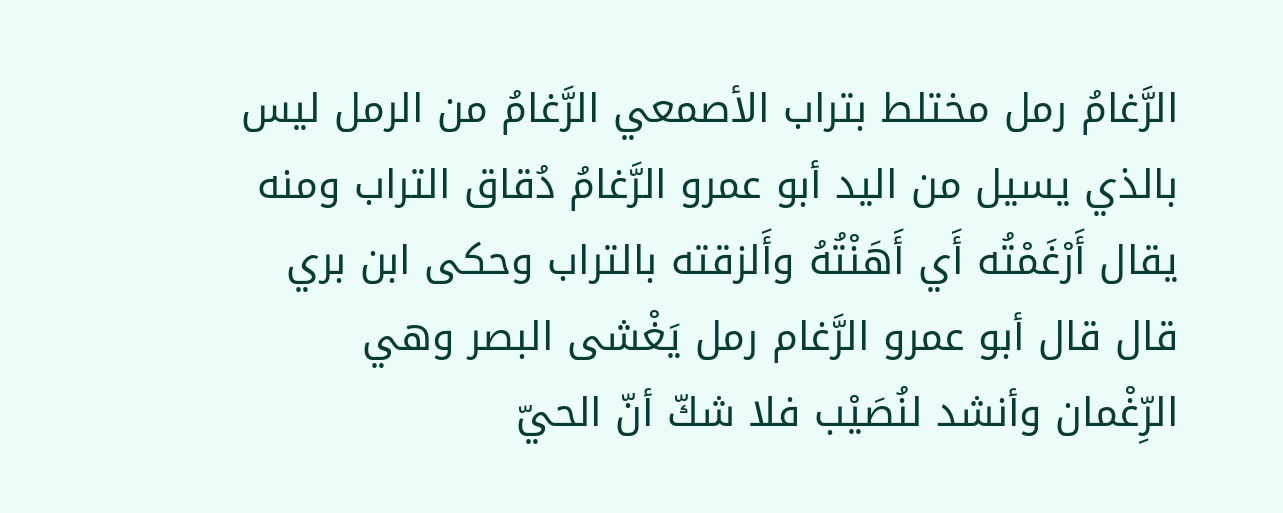الرَّغامُ رمل مختلط بتراب الأصمعي الرَّغامُ من الرمل ليس بالذي يسيل من اليد أبو عمرو الرَّغامُ دُقاق التراب ومنه يقال أَرْغَمْتُه أَي أَهَنْتُهُ وأَلزقته بالتراب وحكى ابن بري قال قال أبو عمرو الرَّغام رمل يَغْشى البصر وهي الرِّغْمان وأنشد لنُصَيْب فلا شكّ أنّ الحيّ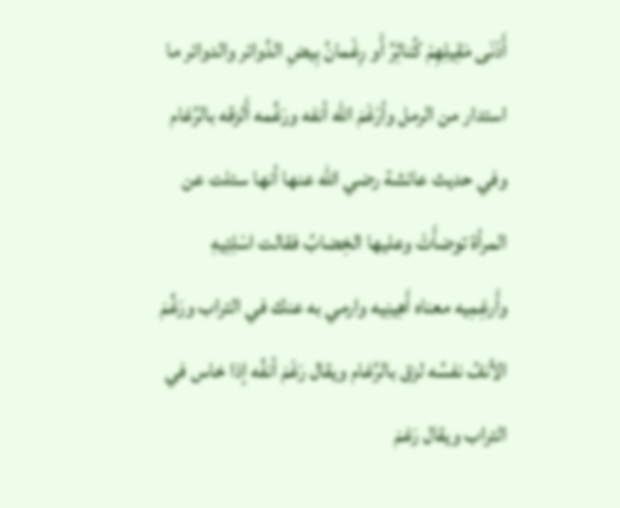أَدْنَى مَقِيلِهِمْ كُناثِرُ أَو رِغْمانُ بِيضِ الدَّوائر والدوائر ما استدار من الرمل وأرْغَمَ الله أنفه ورَغَّمه أَلزقه بالرَّغام وفي حديث عائشة رضي الله عنها أنها سئلت عن المرأة توضأَتْ وعليها الخِضابُ فقالت اسْلِتِيهِ وأَرغِمِيه معناه أَهِينِيه وارمي به عنك في التراب ورَغَّمَ الأنفُ نفسُه لزق بالرَّغام ويقال رَغَمَ أنفُه إذا خاس في التراب ويقال رَغمَ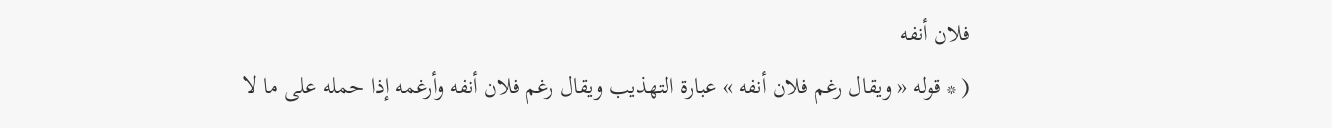فلان أنفه
( * قوله « ويقال رغم فلان أنفه » عبارة التهذيب ويقال رغم فلان أنفه وأرغمه إذا حمله على ما لا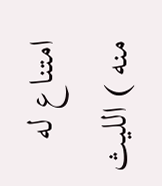امتناع له منه ) الليث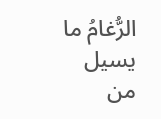الرُّغامُ ما يسيل من